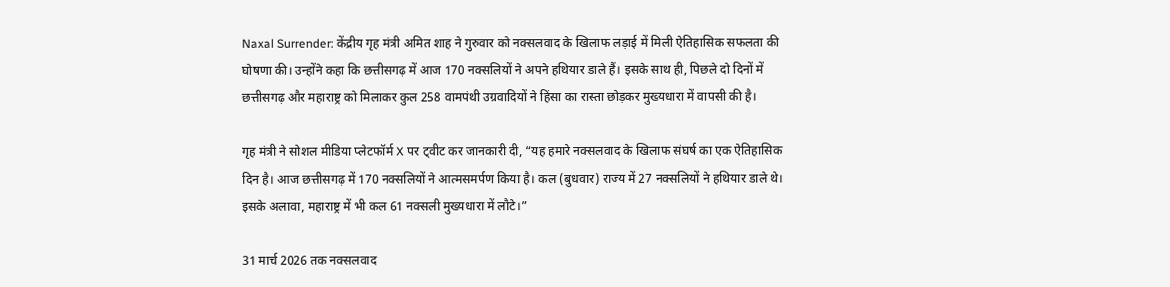Naxal Surrender: केंद्रीय गृह मंत्री अमित शाह ने गुरुवार को नक्सलवाद के खिलाफ लड़ाई में मिली ऐतिहासिक सफलता की घोषणा की। उन्होंने कहा कि छत्तीसगढ़ में आज 170 नक्सलियों ने अपने हथियार डाले हैं। इसके साथ ही, पिछले दो दिनों में छत्तीसगढ़ और महाराष्ट्र को मिलाकर कुल 258 वामपंथी उग्रवादियों ने हिंसा का रास्ता छोड़कर मुख्यधारा में वापसी की है।

गृह मंत्री ने सोशल मीडिया प्लेटफॉर्म X पर ट्वीट कर जानकारी दी, “यह हमारे नक्सलवाद के खिलाफ संघर्ष का एक ऐतिहासिक दिन है। आज छत्तीसगढ़ में 170 नक्सलियों ने आत्मसमर्पण किया है। कल (बुधवार) राज्य में 27 नक्सलियों ने हथियार डाले थे। इसके अलावा, महाराष्ट्र में भी कल 61 नक्सली मुख्यधारा में लौटे।”

31 मार्च 2026 तक नक्सलवाद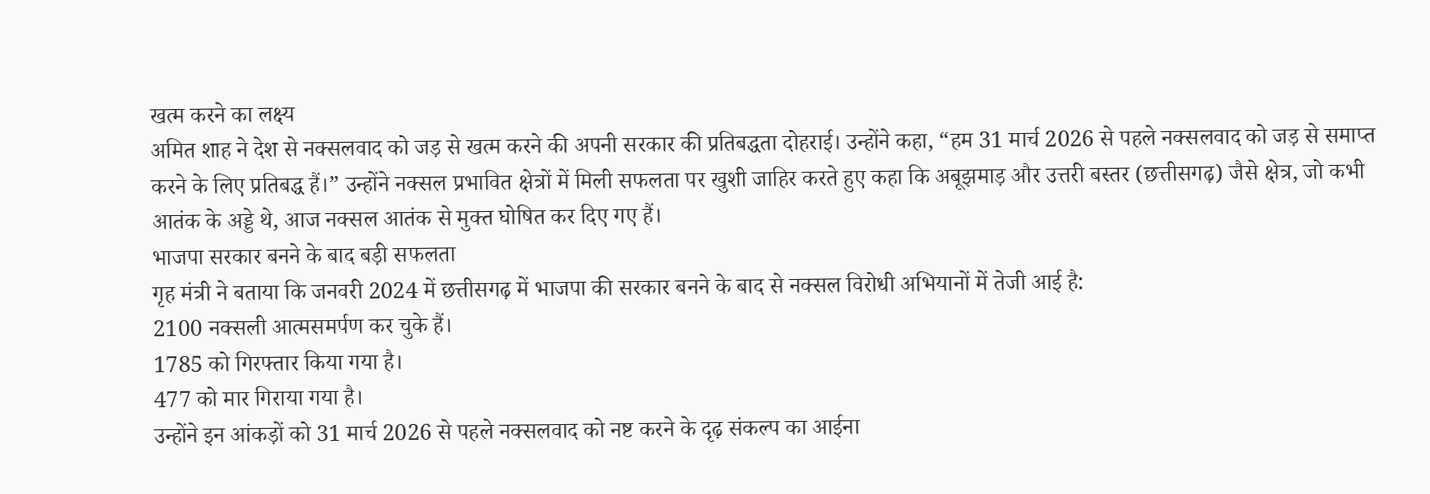खत्म करने का लक्ष्य
अमित शाह ने देश से नक्सलवाद को जड़ से खत्म करने की अपनी सरकार की प्रतिबद्धता दोहराई। उन्होंने कहा, “हम 31 मार्च 2026 से पहले नक्सलवाद को जड़ से समाप्त करने के लिए प्रतिबद्ध हैं।” उन्होंने नक्सल प्रभावित क्षेत्रों में मिली सफलता पर खुशी जाहिर करते हुए कहा कि अबूझमाड़ और उत्तरी बस्तर (छत्तीसगढ़) जैसे क्षेत्र, जो कभी आतंक के अड्डे थे, आज नक्सल आतंक से मुक्त घोषित कर दिए गए हैं।
भाजपा सरकार बनने के बाद बड़ी सफलता
गृह मंत्री ने बताया कि जनवरी 2024 में छत्तीसगढ़ में भाजपा की सरकार बनने के बाद से नक्सल विरोधी अभियानों में तेजी आई है:
2100 नक्सली आत्मसमर्पण कर चुके हैं।
1785 को गिरफ्तार किया गया है।
477 को मार गिराया गया है।
उन्होंने इन आंकड़ों को 31 मार्च 2026 से पहले नक्सलवाद को नष्ट करने के दृढ़ संकल्प का आईना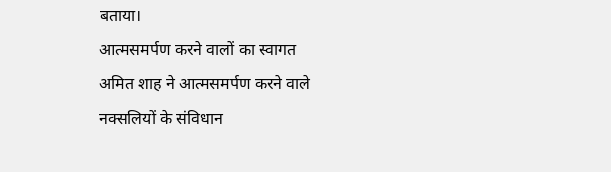बताया।
आत्मसमर्पण करने वालों का स्वागत
अमित शाह ने आत्मसमर्पण करने वाले नक्सलियों के संविधान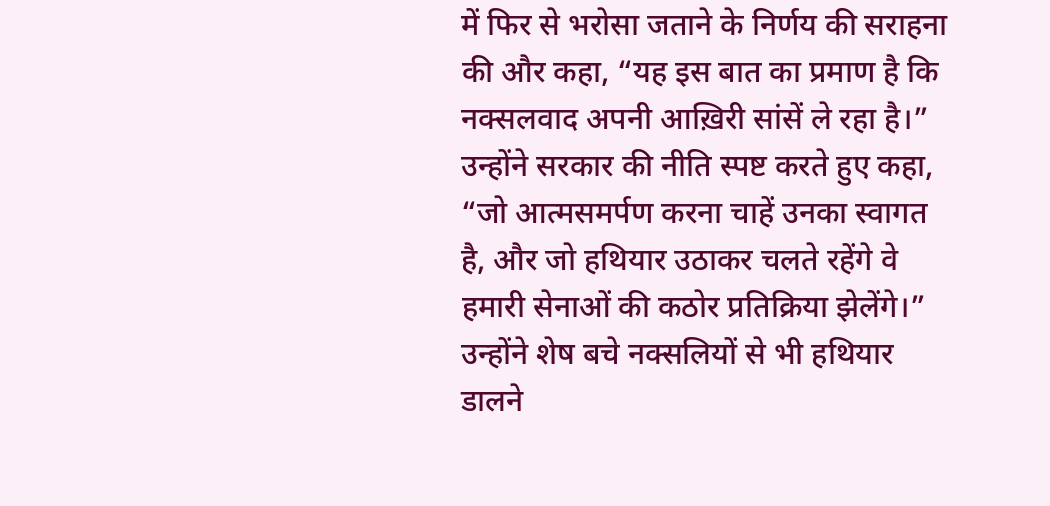में फिर से भरोसा जताने के निर्णय की सराहना की और कहा, “यह इस बात का प्रमाण है कि नक्सलवाद अपनी आख़िरी सांसें ले रहा है।”
उन्होंने सरकार की नीति स्पष्ट करते हुए कहा, “जो आत्मसमर्पण करना चाहें उनका स्वागत है, और जो हथियार उठाकर चलते रहेंगे वे हमारी सेनाओं की कठोर प्रतिक्रिया झेलेंगे।” उन्होंने शेष बचे नक्सलियों से भी हथियार डालने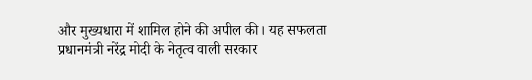और मुख्यधारा में शामिल होने की अपील की। यह सफलता प्रधानमंत्री नरेंद्र मोदी के नेतृत्व वाली सरकार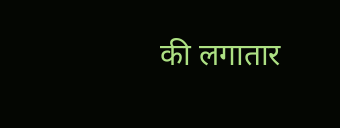की लगातार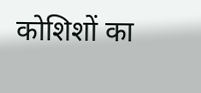कोशिशों का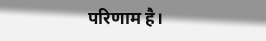परिणाम है।